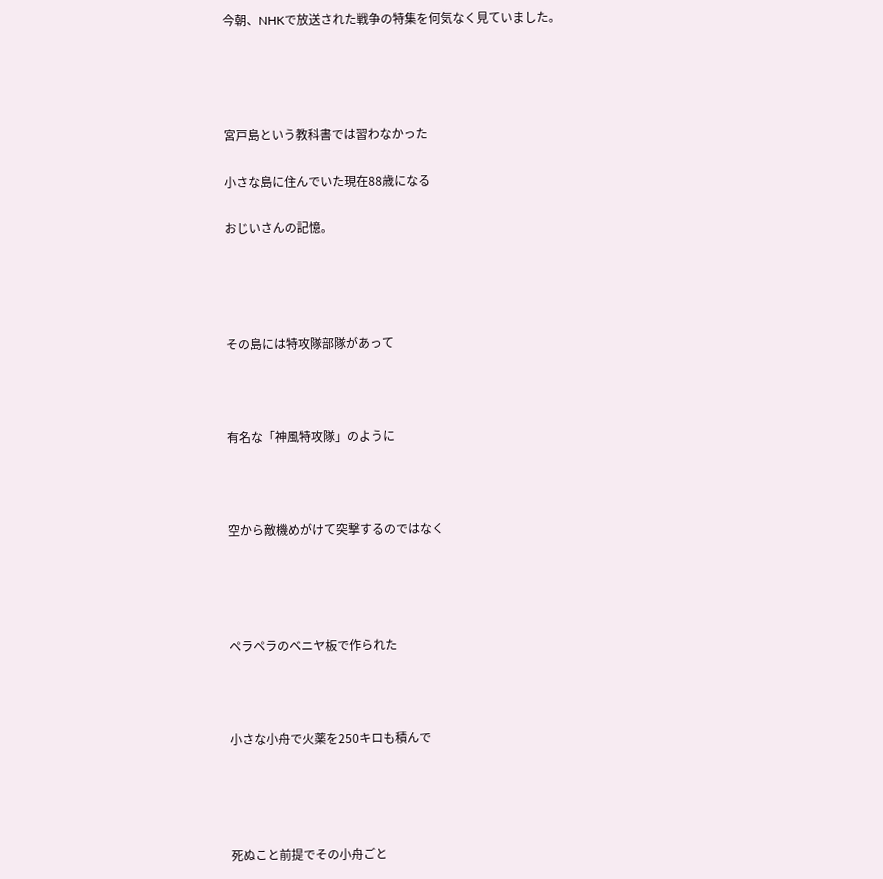今朝、NHKで放送された戦争の特集を何気なく見ていました。




宮戸島という教科書では習わなかった

小さな島に住んでいた現在88歳になる

おじいさんの記憶。




その島には特攻隊部隊があって



有名な「神風特攻隊」のように



空から敵機めがけて突撃するのではなく




ペラペラのベニヤ板で作られた



小さな小舟で火薬を250キロも積んで




死ぬこと前提でその小舟ごと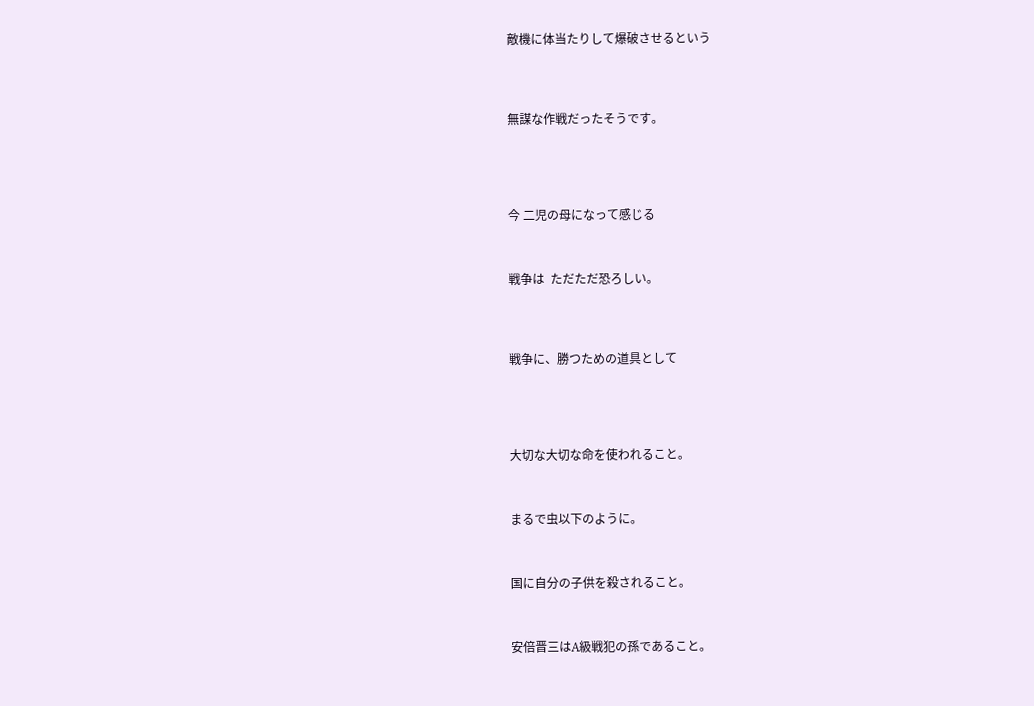敵機に体当たりして爆破させるという




無謀な作戦だったそうです。





今 二児の母になって感じる



戦争は  ただただ恐ろしい。




戦争に、勝つための道具として





大切な大切な命を使われること。



まるで虫以下のように。



国に自分の子供を殺されること。



安倍晋三はA級戦犯の孫であること。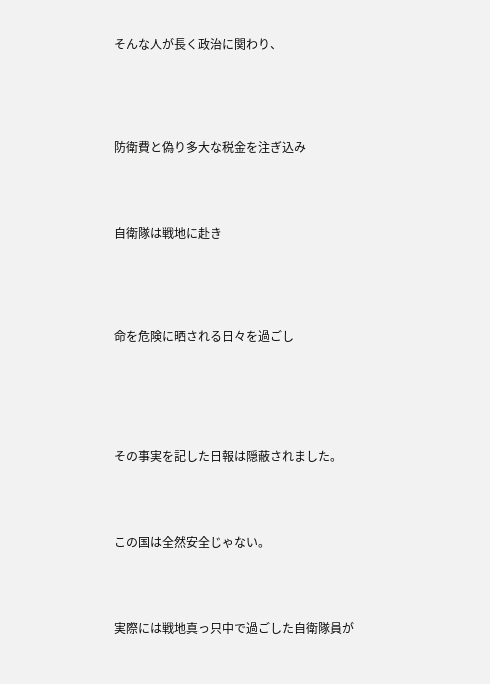そんな人が長く政治に関わり、





防衛費と偽り多大な税金を注ぎ込み




自衛隊は戦地に赴き





命を危険に晒される日々を過ごし






その事実を記した日報は隠蔽されました。




この国は全然安全じゃない。




実際には戦地真っ只中で過ごした自衛隊員が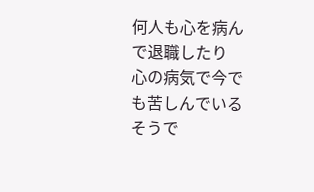何人も心を病んで退職したり
心の病気で今でも苦しんでいるそうで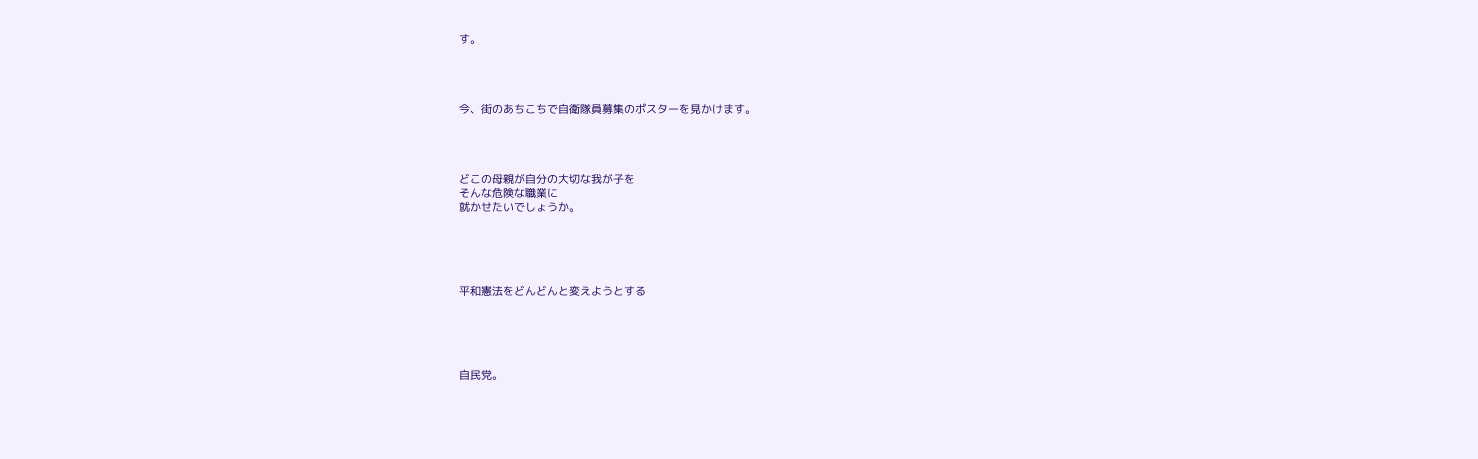す。




今、街のあちこちで自衛隊員募集のポスターを見かけます。




どこの母親が自分の大切な我が子を
そんな危険な職業に
就かせたいでしょうか。





平和憲法をどんどんと変えようとする





自民党。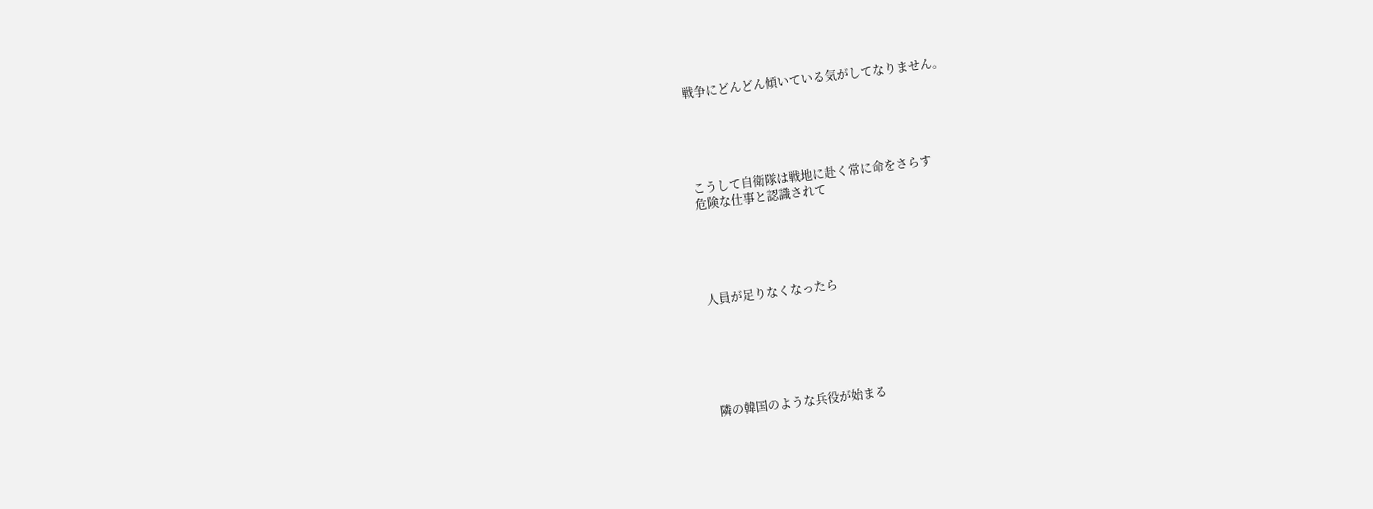戦争にどんどん傾いている気がしてなりません。





こうして自衛隊は戦地に赴く常に命をさらす
危険な仕事と認識されて





人員が足りなくなったら






隣の韓国のような兵役が始まる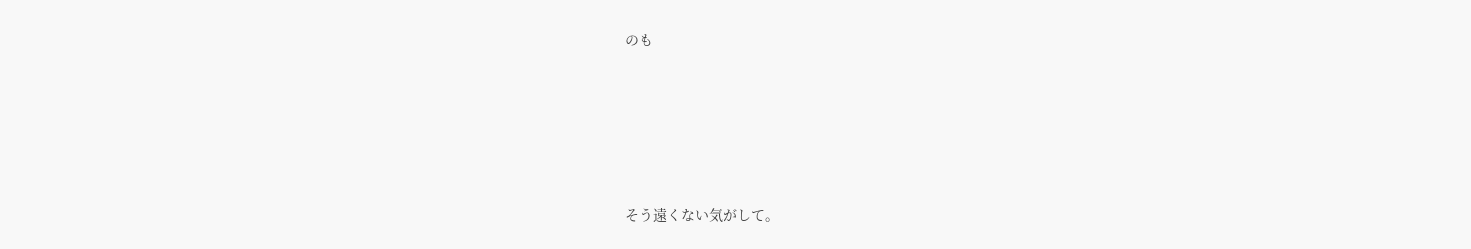のも






そう遠くない気がして。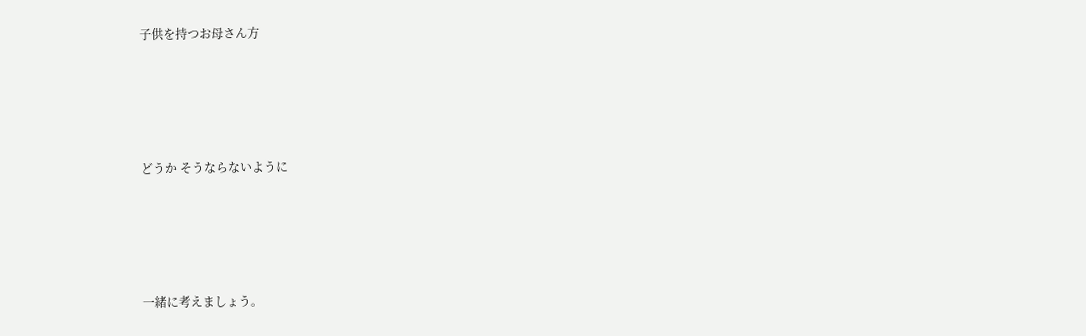子供を持つお母さん方




どうか そうならないように




一緒に考えましょう。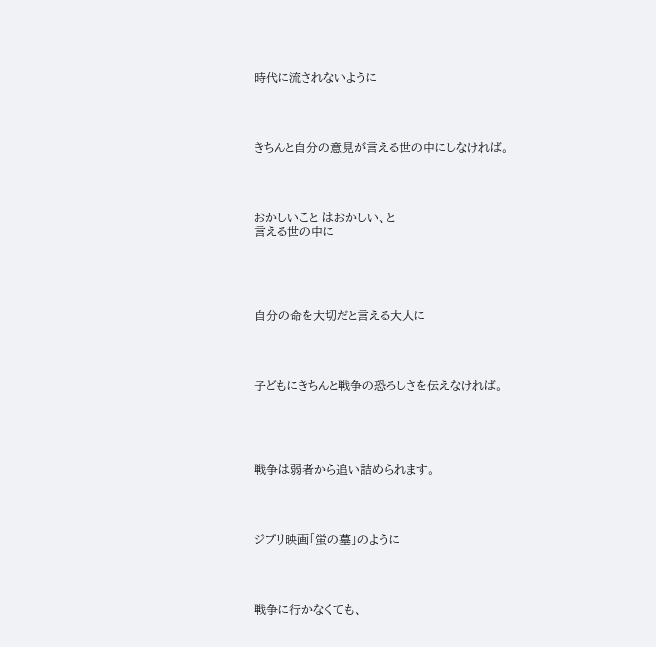時代に流されないように




きちんと自分の意見が言える世の中にしなければ。




おかしいこと はおかしい、と
言える世の中に





自分の命を大切だと言える大人に




子どもにきちんと戦争の恐ろしさを伝えなければ。





戦争は弱者から追い詰められます。




ジブリ映画「蛍の墓」のように




戦争に行かなくても、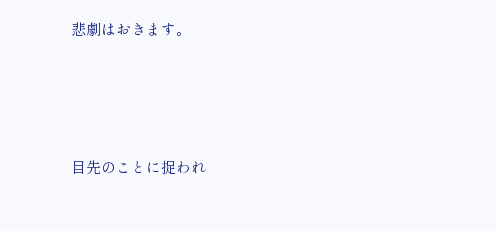悲劇はおきます。





目先のことに捉われ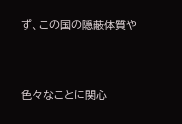ず、この国の隠蔽体質や




色々なことに関心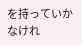を持っていかなけれ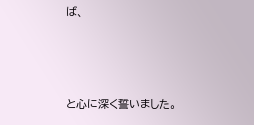ば、




と心に深く誓いました。